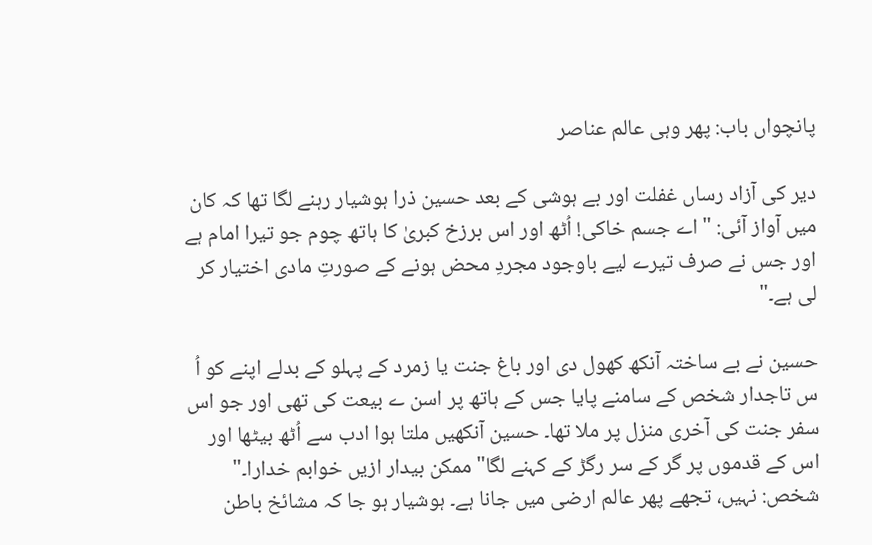پانچواں باب: پھر وہی عالم عناصر

دیر کی آزاد رساں غفلت اور بے ہوشی کے بعد حسین ذرا ہوشیار رہنے لگا تھا کہ کان میں آواز آئی: " اے جسم خاکی! اُٹھ اور اس برزخ کبریٰ کا ہاتھ چوم جو تیرا امام ہے اور جس نے صرف تیرے لیے باوجود مجردِ محض ہونے کے صورتِ مادی اختیار کر لی ہے۔"

حسین نے بے ساختہ آنکھ کھول دی اور باغ جنت یا زمرد کے پہلو کے بدلے اپنے کو اُ س تاجدار شخص کے سامنے پایا جس کے ہاتھ پر اسن ے بیعت کی تھی اور جو اس سفر جنت کی آخری منزل پر ملا تھا۔ حسین آنکھیں ملتا ہوا ادب سے اُٹھ بیٹھا اور اس کے قدموں پر گر کے سر رگڑ کے کہنے لگا" ممکن بیدار ازیں خوابم خدارا۔"
شخص: نہیں، تجھے پھر عالم ارضی میں جانا ہے۔ ہوشیار ہو جا کہ مشائخ باطن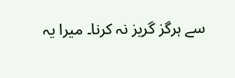سے ہرگز گریز نہ کرنا۔ میرا یہ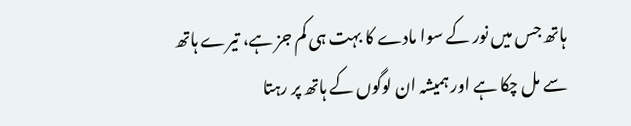ہاتھ جس میں نور کے سوا مادے کا بہت ہی کم جز ہے، تیرے ہاتھ سے مل چکا ہے اور ہمیشہ ان لوگوں کے ہاتھ پر رہتا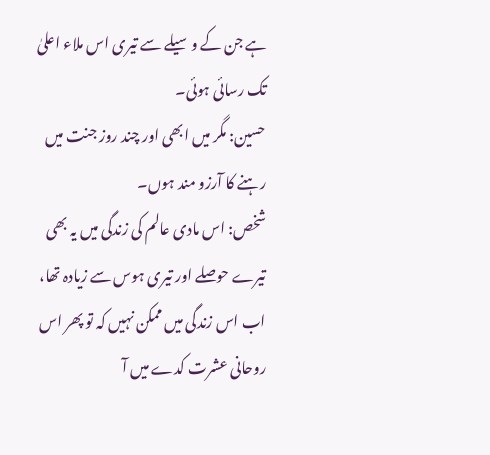ہے جن کے وسیلے سے تیری اس ملاء اعلیٰ تک رسائی ہوئی۔
حسین: مگر میں ابھی اور چند روز جنت میں رہنے کا آرزو مند ہوں۔
شخص: اس مادی عالم کی زندگی میں یہ بھی تیرے حوصلے اور تیری ہوس سے زیادہ تھا، اب اس زندگی میں ممکن نہیں کہ تو پھر اس روحانی عشرت کدے میں آ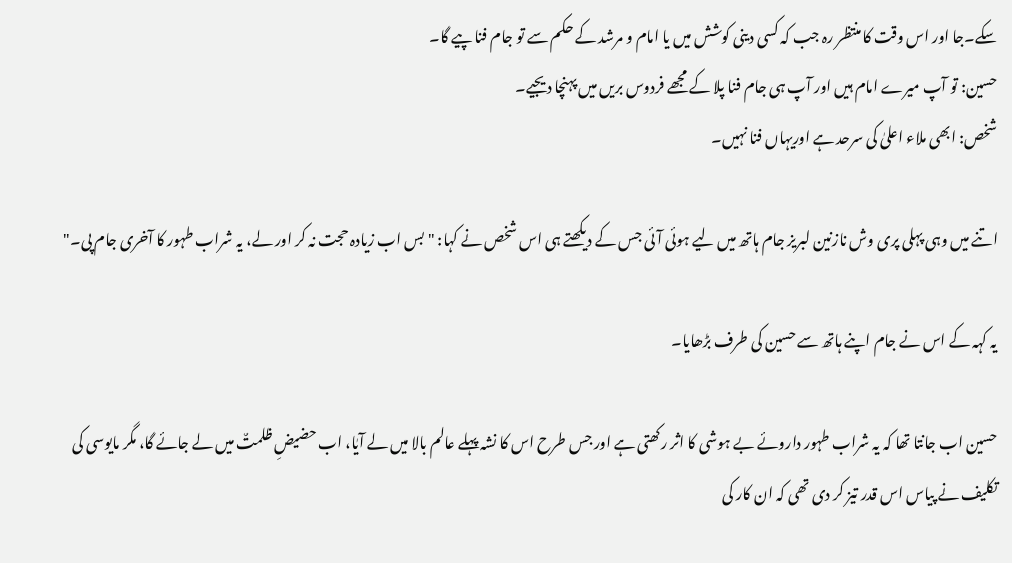سکے۔جا اور اس وقت کا منتظر رہ جب کہ کسی دینی کوشش میں یا امام و مرشد کے حکم سے تو جام فنا پیے گا۔
حسین: تو آپ میرے امام ہیں اور آپ ہی جام فنا پلا کے مجھے فردوس بریں میں پہنچا دیجیے۔
شخص: ابھی ملاء اعلیٰ کی سرحد ہے اوریہاں فنا نہیں۔

اتنے میں وہی پہلی پری وش نازنین لبریز جام ہاتھ میں لیے ہوئی آئی جس کے دیکھتے ہی اس شخص نے کہا: "بس اب زیادہ حجت نہ کر اور لے، یہ شراب طہور کا آخری جام پی۔"

یہ کہہ کے اس نے جام اپنے ہاتھ سے حسین کی طرف بڑھایا۔

حسین اب جانتا تھا کہ یہ شراب طہور داروئے بے ہوشی کا اثر رکھتی ہے اور جس طرح اس کا نشہ پہلے عالم بالا میں لے آیٰا، اب حضیضِ ظلمتٌ میں لے جائے گا، مگر مایوسی کی تکلیف نے پیاس اس قدر تیز کر دی تھی کہ ان کار کی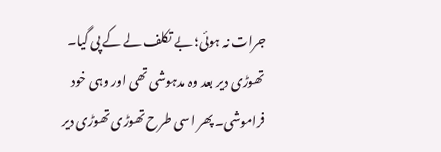جرات نہ ہوئی؛ بے تکلف لے کے پی گیا۔ تھوڑی دیر بعد وہ مدہوشی تھی اور وہی خود فراموشی۔ پھر اسی طرح تھوڑی تھوڑی دیر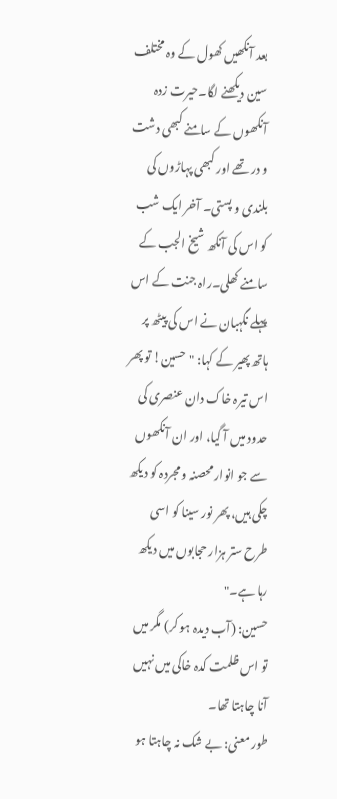بعد آنکھیں کھول کے وہ مختلف سین دیکھنے لگا۔حیرت زدہ آنکھوں کے سامنے کبھی دشت و در تھے اور کبھی پہاڑوں کی بلندی و پستی۔ آخر ایک شب کو اس کی آنکھ شیخ الجب کے سامنے کھلی۔راہ جنت کے اس پہلے نگہبان نے اس کی پیٹھ پر ہاتھ پھیر کے کہا: "حسین! تو پھر اس تیرہ خاک دان عنصری کی حدود میں آ گیا، اور ان آنکھوں سے جو انوار محصنہ و مجردہ کو دیکھ چکی ہیں، پھر نور سینا کو اسی طرح ستر ہزار حجابوں میں دیکھ رہا ہے۔"
حسین: (آب دیدہ ہو کر) مگر میں تو اس ظلمت کدہ خاکی میں نہیں آنا چاہتا تھا۔
طور معنی: بے شک نہ چاہتا ہو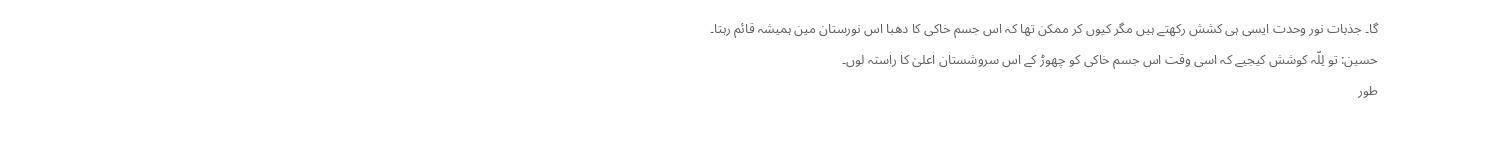گا۔ جذبات نور وحدت ایسی ہی کشش رکھتے ہیں مگر کیوں کر ممکن تھا کہ اس جسم خاکی کا دھبا اس نورستان مین ہمیشہ قائم رہتا۔
حسین: تو لِلّہ کوشش کیجیے کہ اسی وقت اس جسم خاکی کو چھوڑ کے اس سروشستان اعلیٰ کا راستہ لوں۔
طور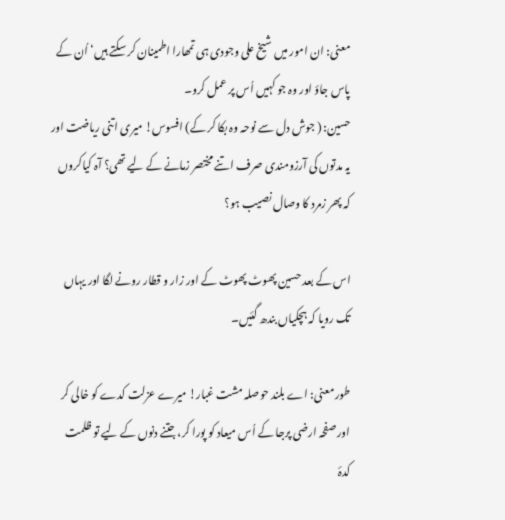معنی: ان امور میں شیخ علی وجودی ہی تمھارا اطمینان کر سکتے ہیں‘ اُن کے پاس جاؤ اور وہ جو کہیں اُس پر عمل کرو۔
حسین: ( جوش دل سے نوحہ وہ بکا کر کے) افسوس! میری اتنی ریاضت اور یہ مدتوں کی آرزومندی صرف اتنے مختصر زمانے کے لیے تھی؟ آہ کیاکروں کہ پھر زمرد کا وصال نصیب ہو؟

اس کے بعد حسین پھوٹ پھوٹ کے اور زار و قطار رونے لگا اور یہاں تک رویا کہ ہچکیاں بندھ گئیں۔

طور معنی: اے بلند حوصلہ مشت غبار! میرے عزلت کدے کو خالی کر اور صفحہ ارضی پرجا کے اُس میعاد کو پورا کر، جتنے دنوں کے لیے تو ظلمت کدۂ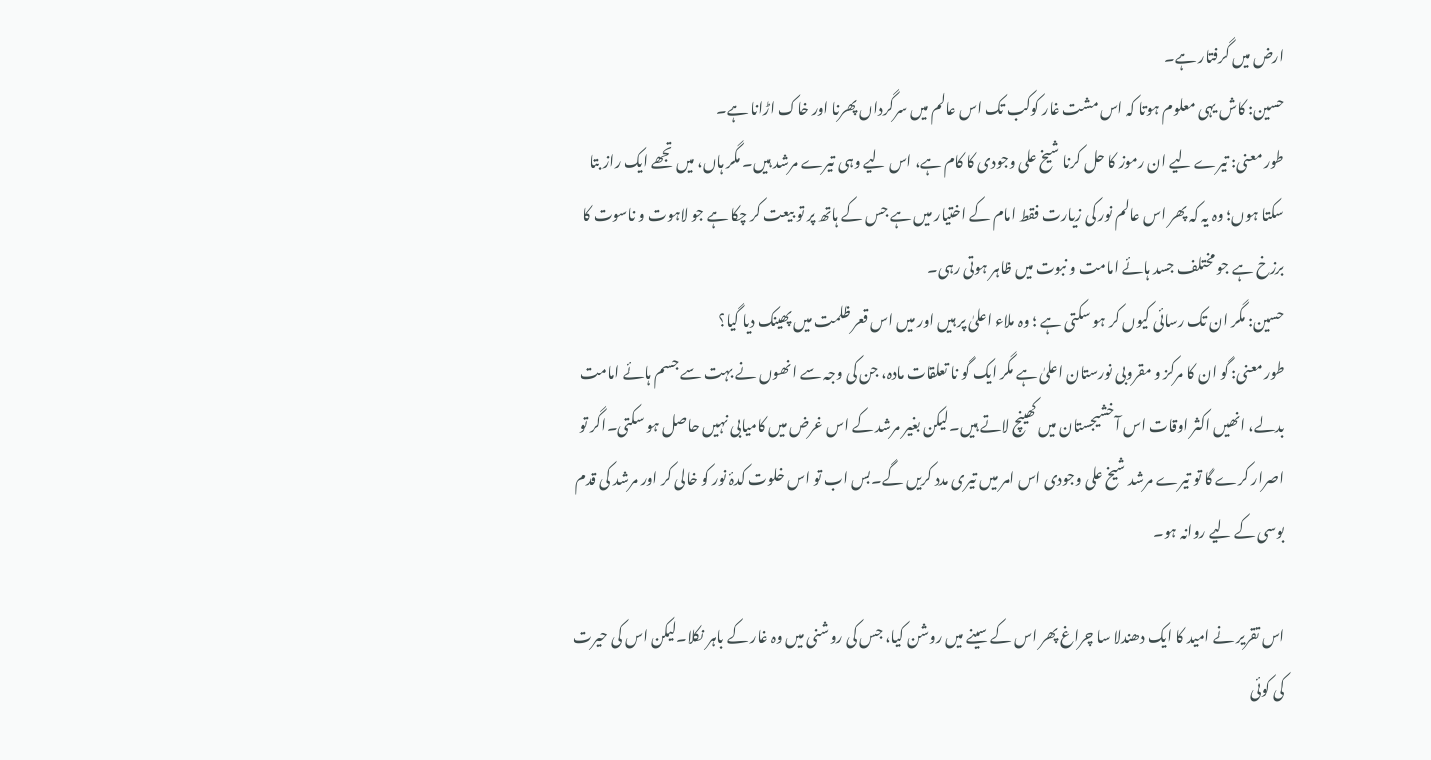ارض میں گرفتار ہے۔
حسین: کاش یہی معلوم ہوتا کہ اس مشت غار کوکب تک اس عالم میں سرگرداں پھرنا اور خاک اڑانا ہے۔
طور معنی: تیرے لیے ان رموز کا حل کرنا شیخ علی وجودی کا کام ہے، اس لیے وہی تیرے مرشد ہیں۔ مگر ہاں، میں تجھے ایک راز بتا سکتا ہوں؛ وہ یہ کہ پھر اس عالم نور کی زیارت فقط امام کے اختیار میں ہے جس کے ہاتھ پر تو بیعت کر چکا ہے جو لاہوت و ناسوت کا برزخ ہے جو مختلف جسد ہائے امامت و نبوت میں ظاہر ہوتی رہی۔
حسین: مگر ان تک رسائی کیوں کر ہو سکتی ہے ؛ وہ ملاء اعلیٰ پر ہیں اور میں اس قعر ظلمت میں پھینک دیا گیا؟
طور معنی: گو ان کا مرکز و مقروبی نورستان اعلیٰ ہے مگر ایک گو نا تعلقات مادہ، جن کی وجہ سے انھوں نے بہت سے جسم ہائے امامت بدلے، انھیں اکثر اوقات اس آخشیجستان میں کھینچ لاتے ہیں۔لیکن بغیر مرشد کے اس غرض میں کامیابی نہیں حاصل ہو سکتی۔اگر تو اصرار کرے گا تو تیرے مرشد شیخ علی وجودی اس امر میں تیری مدد کریں گے۔بس اب تو اس خلوت کدۂ نور کو خالی کر اور مرشد کی قدم بوسی کے لیے روانہ ہو۔

اس تقریر نے امید کا ایک دھندلا سا چراغ پھر اس کے سینے میں روشن کیا، جس کی روشنی میں وہ غار کے باہر نکلا۔لیکن اس کی حیرت کی کوئی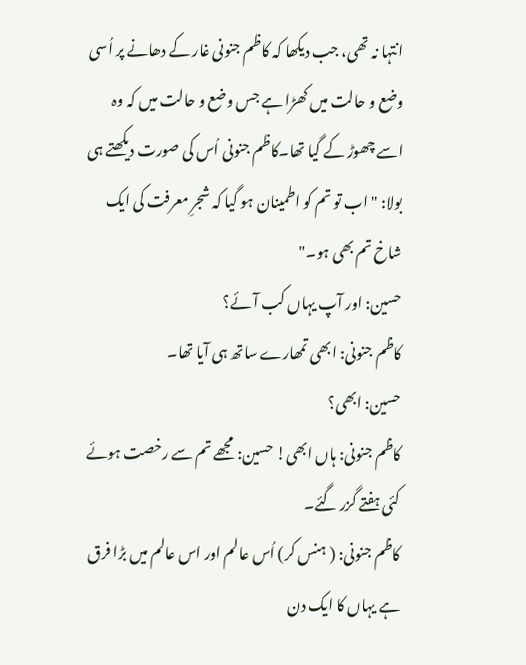انتہا نہ تھی، جب دیکھا کہ کاظم جنونی غار کے دھانے پر اُسی وضع و حالت میں کھڑا ہے جس وضع و حالت میں کہ وہ اسے چھوڑ کے گیا تھا۔کاظم جنونی اُس کی صورت دیکھتے ہی بولا: " اب تو تم کو اطمینان ہو گیا کہ شجرِ معرفت کی ایک شاخ تم بھی ہو۔"
حسین: اور آپ یہاں کب آئے؟
کاظم جنونی: ابھی تمھارے ساتھ ہی آیا تھا۔
حسین: ابھی؟
کاظم جنونی: ہاں ابھی! حسین: مجھے تم سے رخصت ہوئے کئی ہفتے گزر گئے۔
کاظم جنونی: ( ہنس کر) اُس عالم اور اس عالم میں بڑا فرق ہے یہاں کا ایک دن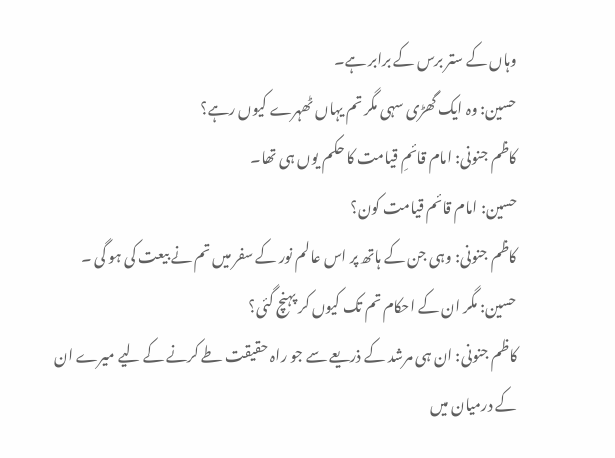وہاں کے ستر برس کے برابر ہے۔
حسین: وہ ایک گھڑی سہی مگر تم یہاں ٹھہرے کیوں رہے؟
کاظم جنونی: امام قائمِ قیامت کا حکم یوں ہی تھا۔
حسین: امام قائم قیامت کون؟
کاظم جنونی: وہی جن کے ہاتھ پر اس عالم نور کے سفر میں تم نے بیعت کی ہو گی ۔
حسین: مگر ان کے احکام تم تک کیوں کر پہنچ گئی؟
کاظم جنونی: ان ہی مرشد کے ذریعے سے جو راہ حقیقت طے کرنے کے لیے میرے ان کے درمیان میں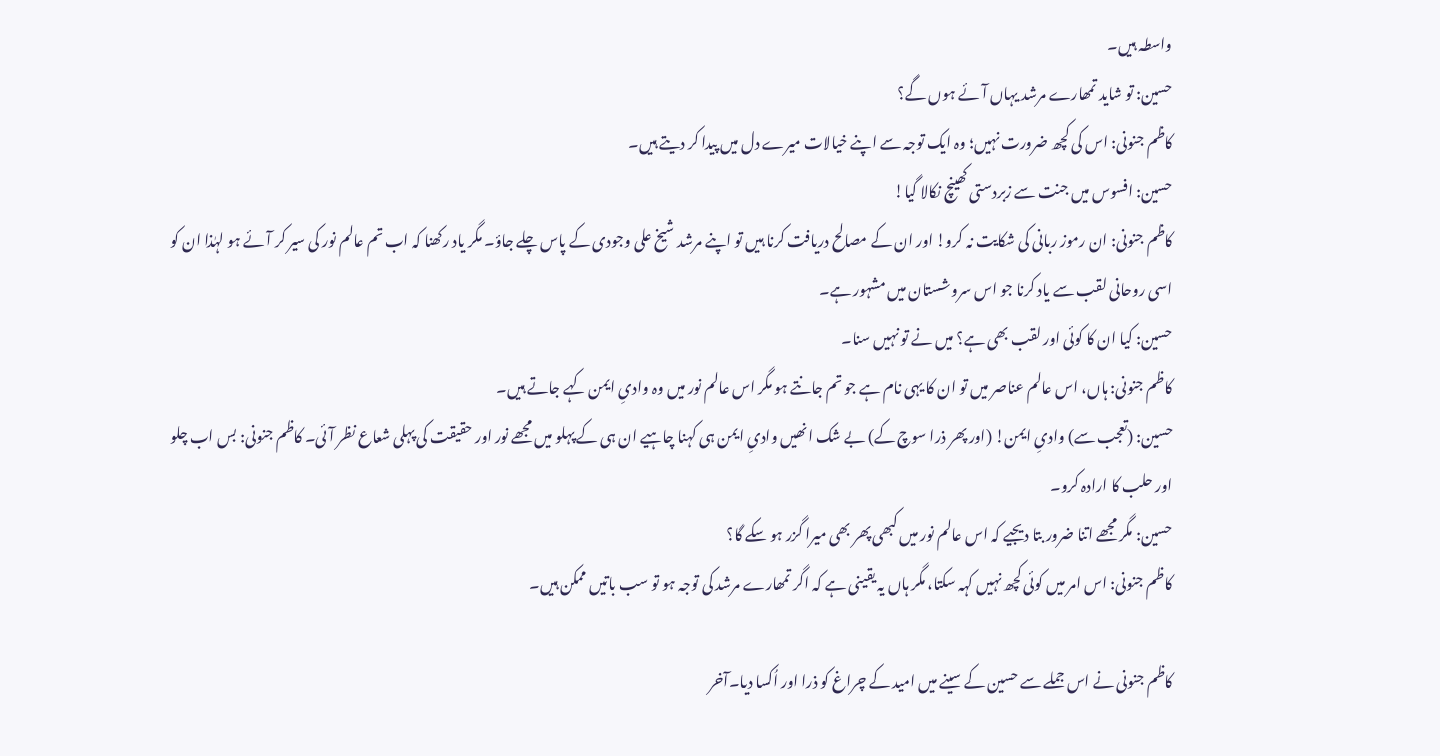واسطہ ہیں۔
حسین: تو شاید تمھارے مرشد یہاں آئے ہوں گے؟
کاظم جنونی: اس کی کچھ ضرورت نہیں؛ وہ ایک توجہ سے اپنے خیالات میرے دل میں پیدا کر دیتے ہیں۔
حسین: افسوس میں جنت سے زبردستی کھینچ نکالا گیا!
کاظم جنونی: ان رموز ربانی کی شکایت نہ کرو! اور ان کے مصالح دریافت کرنا ہیں تو اپنے مرشد شیخ علی وجودی کے پاس چلے جاؤ۔ مگر یاد رکھنا کہ اب تم عالم نور کی سیر کر آئے ہو لہٰذا ان کو اسی روحانی لقب سے یاد کرنا جو اس سروشستان میں مشہور ہے۔
حسین: کیا ان کا کوئی اور لقب بھی ہے؟ میں نے تو نہیں سنا۔
کاظم جنونی: ہاں، اس عالم عناصر میں تو ان کا یہی نام ہے جو تم جانتے ہو مگر اس عالم نور میں وہ وادیِ ایمن کہے جاتے ہیں۔
حسین: (تعجب سے) وادیِ ایمن! (اور پھر ذرا سوچ کے) بے شک انھیں وادیِ ایمن ہی کہنا چاہیے ان ہی کے پہلو میں مجھے نور اور حقیقت کی پہلی شعاع نظر آئی۔ کاظم جنونی: بس اب چلو اور حلب کا ارادہ کرو۔
حسین: مگر مجھے اتنا ضرور بتا دیجیے کہ اس عالم نور میں کبھی پھر بھی میرا گزر ہو سکے گا؟
کاظم جنونی: اس امر میں کوئی کچھ نہیں کہہ سکتا، مگر ہاں یہ یقینی ہے کہ اگر تمھارے مرشد کی توجہ ہو تو سب باتیں ممکن ہیں۔

کاظم جنونی نے اس جملے سے حسین کے سینے میں امید کے چراغ کو ذرا اور اُکسا دیا۔آخر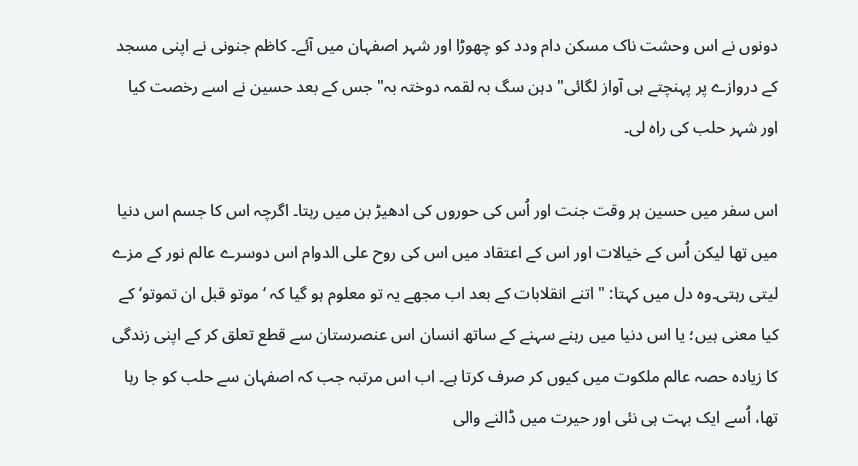دونوں نے اس وحشت ناک مسکن دام ودد کو چھوڑا اور شہر اصفہان میں آئے۔ کاظم جنونی نے اپنی مسجد کے دروازے پر پہنچتے ہی آواز لگائی" دہن سگ بہ لقمہ دوختہ بہ" جس کے بعد حسین نے اسے رخصت کیا اور شہر حلب کی راہ لی۔

اس سفر میں حسین ہر وقت جنت اور اُس کی حوروں کی ادھیڑ بن میں رہتا۔ اگرچہ اس کا جسم اس دنیا میں تھا لیکن اُس کے خیالات اور اس کے اعتقاد میں اس کی روح علی الدوام اس دوسرے عالم نور کے مزے لیتی رہتی۔وہ دل میں کہتا: " اتنے انقلابات کے بعد اب مجھے یہ تو معلوم ہو گیا کہ ‘موتو قبل ان تموتو‘ کے کیا معنی ہیں؛ یا اس دنیا میں رہنے سہنے کے ساتھ انسان اس عنصرستان سے قطع تعلق کر کے اپنی زندگی کا زیادہ حصہ عالم ملکوت میں کیوں کر صرف کرتا ہے۔ اب اس مرتبہ جب کہ اصفہان سے حلب کو جا رہا تھا، اُسے ایک بہت ہی نئی اور حیرت میں ڈالنے والی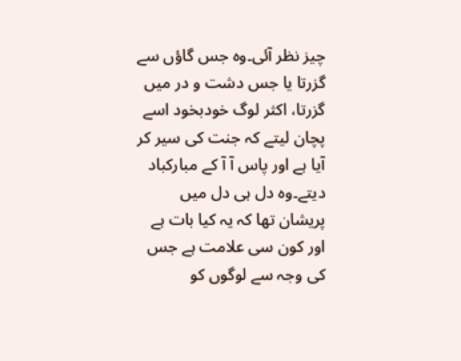چیز نظر آئی۔وہ جس گاؤں سے گزرتا یا جس دشت و در میں گزرتا، اکثر لوگ خودبخود اسے پچان لیتے کہ جنت کی سیر کر آیا ہے اور پاس آ آ کے مبارکباد دیتے۔وہ دل ہی دل میں پریشان تھا کہ یہ کیا بات ہے اور کون سی علامت ہے جس کی وجہ سے لوگوں کو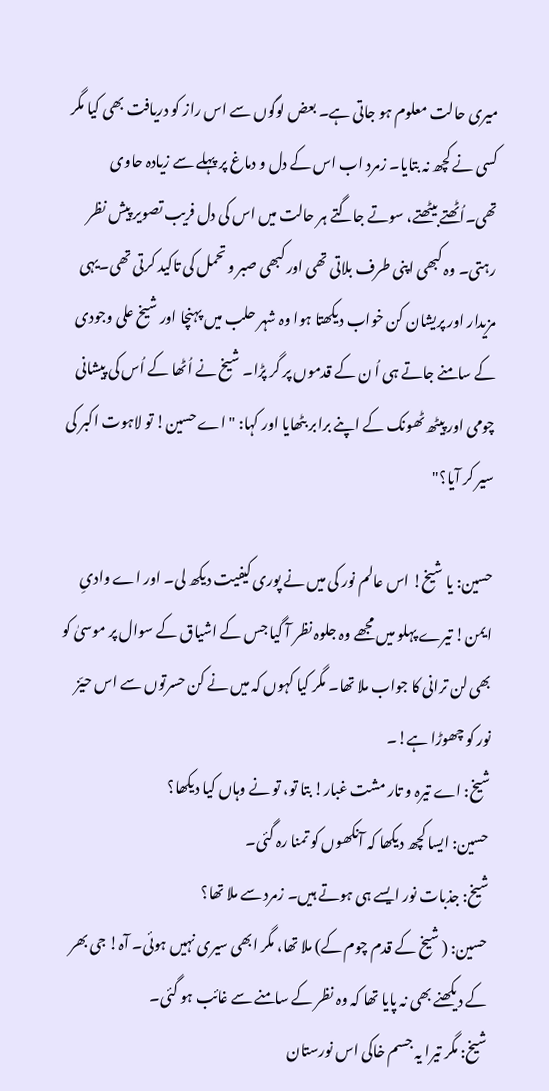میری حالت معلوم ہو جاتی ہے۔ بعض لوگوں سے اس راز کو دریافت بھی کیا مگر کسی نے کچھ نہ بتایا۔ زمرد اب اس کے دل و دماغ پر پہلے سے زیادہ حاوی تھی۔اُٹھتے بیٹھتے، سوتے جاگتے ہر حالت میں اس کی دل فریب تصویر پیش نظر رہتی۔ وہ کبھی اپنی طرف بلاتی تھی اور کبھی صبر و تحمل کی تاکید کرتی تھی۔یہی مزیدار اور پریشان کن خواب دیکھتا ہوا وہ شہر حلب میں پہنچا اور شیخ علی وجودی کے سامنے جاتے ہی اُ ن کے قدموں پر گر پڑا۔ شیخ نے اُٹھا کے اُس کی پیشانی چومی اور پیٹھ ٹھونک کے اپنے برابر بٹھایا اور کہا: "اے حسین! تو لاہوت اکبر کی سیر کر آیا؟"

حسین: یا شیخ! اس عالم نور کی میں نے پوری کیفیت دیکھ لی۔ اور اے وادیِ ایمن! تیرے پہلو میں مجھے وہ جلوہ نظر آ گیا جس کے اشیاق کے سوال پر موسیٰ کو بھی لن ترانی کا جواب ملا تھا۔ مگر کیا کہوں کہ میں نے کن حسرتوں سے اس حیّز نور کو چھوڑا ہے!۔
شیخ: اے تیرہ و تار مشت غبار! بتا تو، تو نے وہاں کیا دیکھا؟
حسین: ایسا کچھ دیکھا کہ آنکھوں کو تمنا رہ گئی۔
شیخ: جذبات نور ایسے ہی ہوتے ہیں۔ زمرد سے ملا تھا؟
حسین: ( شیخ کے قدم چوم کے) ملا تھا، مگر ابھی سیری نہیں ہوئی۔ آہ! جی بھر کے دیکھنے بھی نہ پایا تھا کہ وہ نظر کے سامنے سے غائب ہو گئی۔
شیخ: مگر تیرا یہ جسم خاکی اس نورستان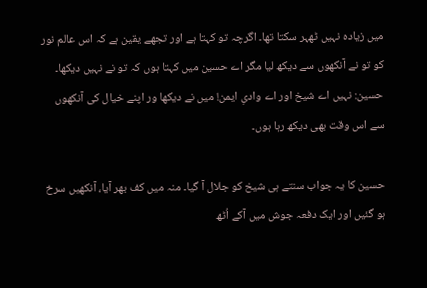میں زیادہ نہیں ٹھہر سکتا تھا۔ اگرچہ تو کہتا ہے اور تجھے یقین ہے کہ اس عالم نور کو تو نے آنکھوں سے دیکھ لیا مگر اے حسین میں کہتا ہوں کہ تو نے نہیں دیکھا۔
حسین: نہیں اے شیخ اور اے وادیِ ایمن! میں نے دیکھا ور اپنے خیال کی آنکھوں سے اس وقت بھی دیکھ رہا ہوں۔

حسین کا یہ جواب سنتے ہی شیخ کو جلال آ گیا۔ منہ میں کف بھر آیا، آنکھیں سرخ ہو گئیں اور ایک دفعہ جوش میں آکے اُٹھ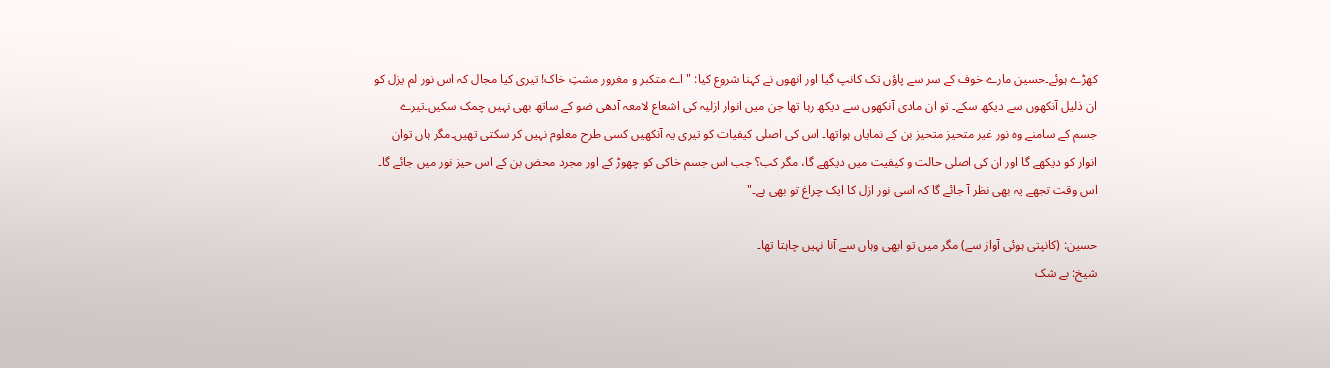کھڑے ہوئے۔حسین مارے خوف کے سر سے پاؤں تک کانپ گیا اور انھوں نے کہنا شروع کیا: " اے متکبر و مغرور مشتِ خاک! تیری کیا مجال کہ اس نور لم یزل کو ان ذلیل آنکھوں سے دیکھ سکے۔ تو ان مادی آنکھوں سے دیکھ رہا تھا جن میں انوار ازلیہ کی اشعاع لامعہ آدھی ضو کے ساتھ بھی نہیں چمک سکیں۔تیرے جسم کے سامنے وہ نور غیر متحیز متحیز بن کے نمایاں ہواتھا۔ اس کی اصلی کیفیات کو تیری یہ آنکھیں کسی طرح معلوم نہیں کر سکتی تھیں۔مگر ہاں توان انوار کو دیکھے گا اور ان کی اصلی حالت و کیفیت میں دیکھے گا، مگر کب؟ جب اس جسم خاکی کو چھوڑ کے اور مجرد محض بن کے اس حیز نور میں جائے گا۔ اس وقت تجھے یہ بھی نظر آ جائے گا کہ اسی نور ازل کا ایک چراغ تو بھی ہے۔"

حسین: (کانپتی ہوئی آواز سے) مگر میں تو ابھی وہاں سے آنا نہیں چاہتا تھا۔
شیخ: بے شک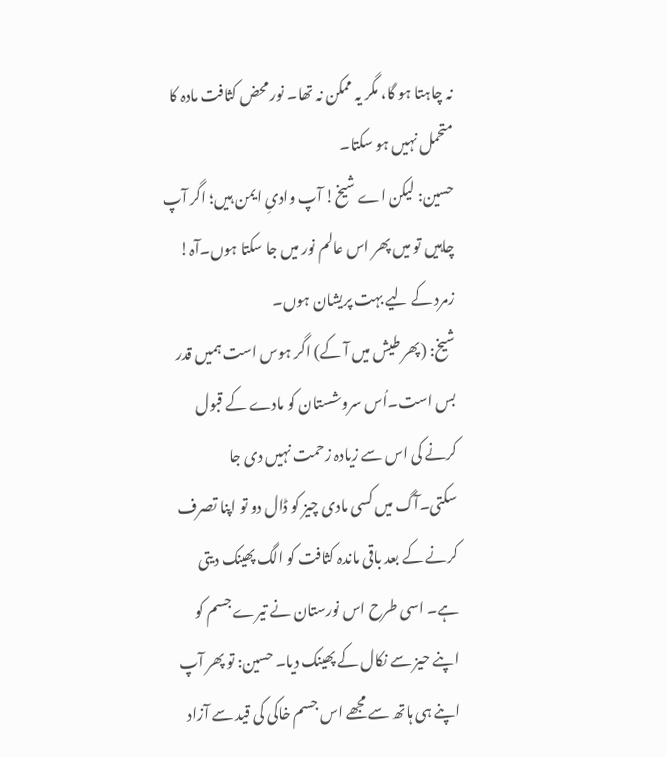نہ چاہتا ہو گا، مگر یہ ممکن نہ تھا۔ نور محض کثافت مادہ کا متحمل نہیں ہو سکتا۔
حسین: لیکن اے شیخ! آپ وادیِ ایمن ہیں؛ اگر آپ چاہیں تو میں پھر اس عالم نور میں جا سکتا ہوں۔آہ! زمرد کے لیے بہت پریشان ہوں۔
شیخ: (پھر طیش میں آ کے) اگر ہوس است ہمیں قدر بس است۔اُس سروشستان کو مادے کے قبول کرنے کی اس سے زیادہ زحمت نہیں دی جا سکتی۔آگ میں کسی مادی چیز کو ڈال دو تو اپنا تصرف کرنے کے بعد باقی ماندہ کثافت کو الگ پھینک دیتی ہے۔ اسی طرح اس نورستان نے تیرے جسم کو اپنے حیز سے نکال کے پھینک دیا۔ حسین: تو پھر آپ اپنے ہی ہاتھ سے مجھے اس جسم خاکی کی قید سے آزاد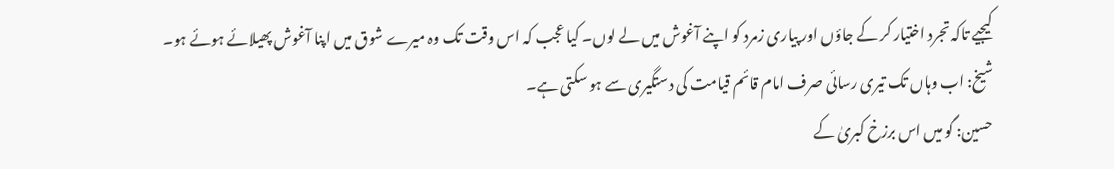کیجیے تاکہ تجرد اختیار کر کے جاؤں اور پیاری زمرد کو اپنے آغوش میں لے لوں۔ کیا عجب کہ اس وقت تک وہ میرے شوق میں اپنا آغوش پھیلائے ہوئے ہو۔
شیخ: اب وہاں تک تیری رسائی صرف امام قائم قیامت کی دستگیری سے ہو سکتی ہے۔
حسین: گو میں اس برزخ کبریٰ کے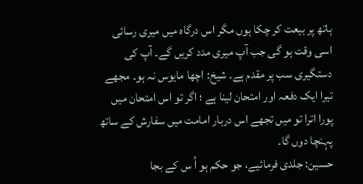ہاتھ پر بیعت کر چکا ہوں مگر اس درگاہ میں میری رسائی اسی وقت ہو گی جب آپ میری مدد کریں گے۔ آپ کی دستگیری سب پر مقدم ہے۔ شیخ: اچھا مایوس نہ ہو۔ مجھے تیرا ایک دفعہ اور امتحان لینا ہے ؛ اگر تو اس امتحان میں پورا اترا تو میں تجھے اس دربار امامت میں سفارش کے ساتھ پہنچا دوں گا۔
حسین: جلدی فرمائیے، جو حکم ہو اُ س کے بجا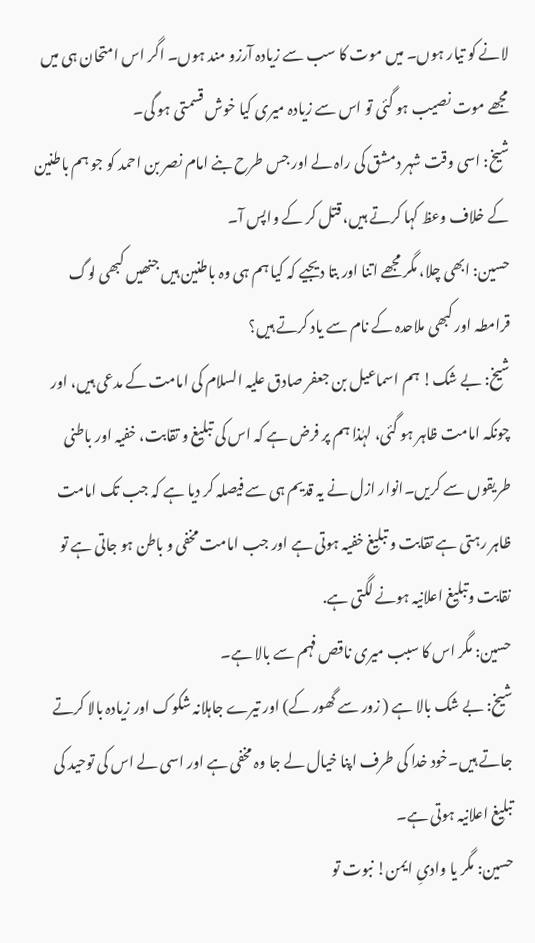لانے کو تیار ہوں۔ میں موت کا سب سے زیادہ آرزو مند ہوں۔ اگر اس امتحان ہی میں مجھے موت نصیب ہو گئی تو اس سے زیادہ میری کیا خوش قسمتی ہو گی۔
شیخ: اسی وقت شہر دمشق کی راہ لے اور جس طرح بنے امام نصر بن احمد کو جو ہم باطنین کے خلاف وعظ کہا کرتے ہیں، قتل کر کے واپس آ۔
حسین: ابھی چلا، مگر مجھے اتنا اور بتا دیجیے کہ کیا ہم ہی وہ باطنین ہیں جنھیں کبھی لوگ قرامطہ اور کبھی ملاحدہ کے نام سے یاد کرتے ہیں؟
شیخ: بے شک! ہم اسماعیل بن جعفر صادق علیہ السلام کی امامت کے مدعی ہیں، اور چونکہ امامت ظاہر ہو گئی، لہٰذا ہم پر فرض ہے کہ اس کی تبلیغ و تقابت، خفیہ اور باطنی طریقوں سے کریں۔انوار ازل نے یہ قدیم ہی سے فیصلہ کر دیا ہے کہ جب تک امامت ظاہر رہتی ہے تقابت و تبلیغ خفیہ ہوتی ہے اور جب امامت مخفی و باطن ہو جاتی ہے تو نقابت وتبلیغ اعلانیہ ہونے لگتی ہے.
حسین: مگر اس کا سبب میری ناقص فہم سے بالا ہے۔
شیخ: بے شک بالا ہے ( زور سے گھور کے) اور تیرے جاہلانہ شکوک اور زیادہ بالا کرتے جاتے ہیں۔خود خدا کی طرف اپنا خیال لے جا وہ مخفی ہے اور اسی لے اس کی توحید کی تبلیغ اعلانیہ ہوتی ہے۔
حسین: مگر یا وادیِ ایمن! نبوت تو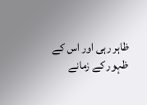ظاہر رہی اور اس کے ظہور کے زمانے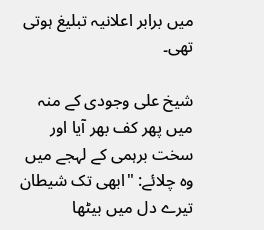میں برابر اعلانیہ تبلیغ ہوتی تھی۔

شیخ علی وجودی کے منہ میں پھر کف بھر آیا اور سخت برہمی کے لہجے میں وہ چلائے: "ابھی تک شیطان تیرے دل میں بیٹھا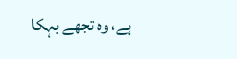ہے، وہ تجھے بہکا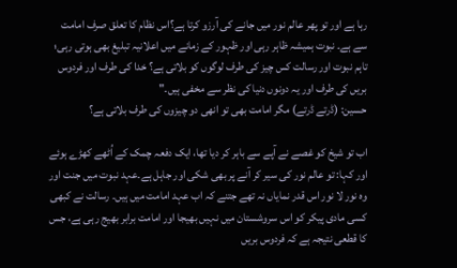رہا ہے اور تو پھر عالم نور میں جانے کی آرزو کرتا ہے؟اس نظام کا تعلق صرف امامت سے ہے۔ نبوت ہمیشہ ظاہر رہی اور ظہور کے زمانے میں اعلانیہ تبلیغ بھی ہوتی رہی؛ تاہم نبوت اور رسالت کس چیز کی طرف لوگوں کو بلاتی ہے؟ خدا کی طرف اور فردوس بریں کی طرف اور یہ دونوں دنیا کی نظر سے مخفی ہیں۔"
حسین: (ڈرتے ڈرتے) مگر امامت بھی تو انھی دو چیزوں کی طرف بلاتی ہے؟

اب تو شیخ کو غصے نے آپے سے باہر کر دیا تھا، ایک دفعہ چمک کے اُٹھے کھڑے ہوئے اور کہا: تو عالم نور کی سیر کر آنے پر بھی شکی اور جاہل ہے۔عہد نبوت میں جنت اور وہ نور لا نور اس قدر نمایاں نہ تھے جتنے کہ اب عہد امامت میں ہیں۔ رسالت نے کبھی کسی مادی پیکر کو اس سروشستان میں نہیں بھیجا اور امامت برابر بھیج رہی ہے، جس کا قطعی نتیجہ ہے کہ فردوس بریں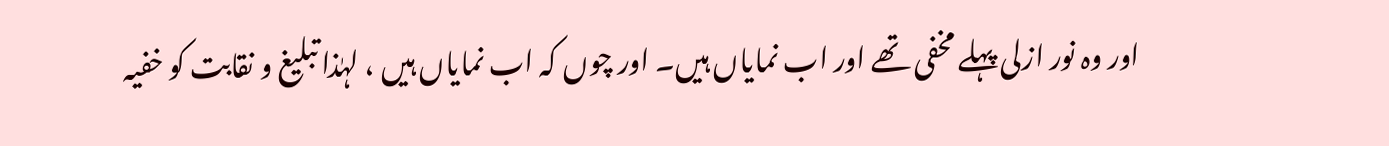اور وہ نور ازلی پہلے مخفی تھے اور اب نمایاں ہیں۔ اور چوں کہ اب نمایاں ہیں ، لہٰذا تبلیغ و نقابت کو خفیہ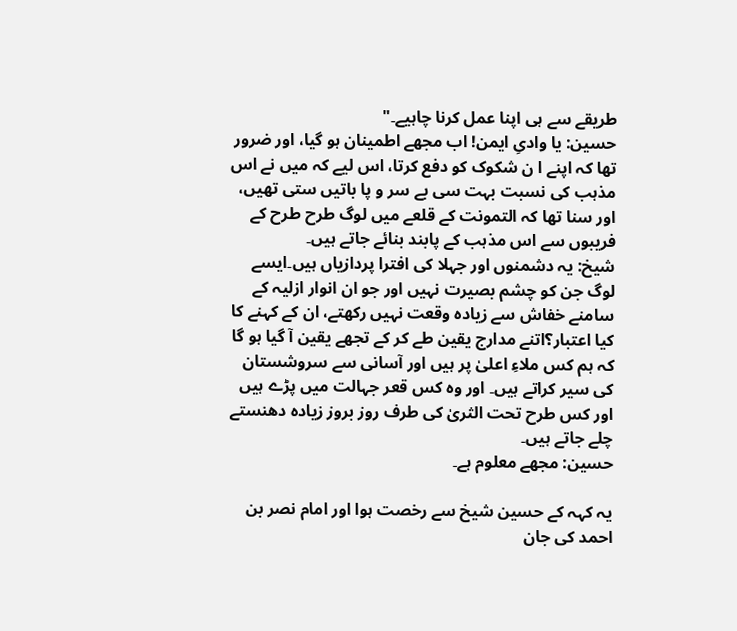طریقے سے ہی اپنا عمل کرنا چاہیے۔"
حسین: یا وادیِ ایمن! اب مجھے اطمینان ہو گیا، اور ضرور تھا کہ اپنے ا ن شکوک کو دفع کرتا، اس لیے کہ میں نے اس مذہب کی نسبت بہت سی بے سر و پا باتیں ستی تھیں، اور سنا تھا کہ التمونت کے قلعے میں لوگ طرح طرح کے فریبوں سے اس مذہب کے پابند بنائے جاتے ہیں۔
شیخ: یہ دشمنوں اور جہلا کی افترا پردازیاں ہیں۔ایسے لوگ جن کو چشم بصیرت نہیں اور جو ان انوار ازلیہ کے سامنے خفاش سے زیادہ وقعت نہیں رکھتے، ان کے کہنے کا کیا اعتبار؟اتنے مدارج یقین طے کر کے تجھے یقین آ گیا ہو گا کہ ہم کس ملاءِ اعلیٰ پر ہیں اور آسانی سے سروشستان کی سیر کراتے ہیں۔ اور وہ کس قعر جہالت میں پڑے ہیں اور کس طرح تحت الثریٰ کی طرف روز بروز زیادہ دھنستے چلے جاتے ہیں۔
حسین: مجھے معلوم ہے۔

یہ کہہ کے حسین شیخ سے رخصت ہوا اور امام نصر بن احمد کی جان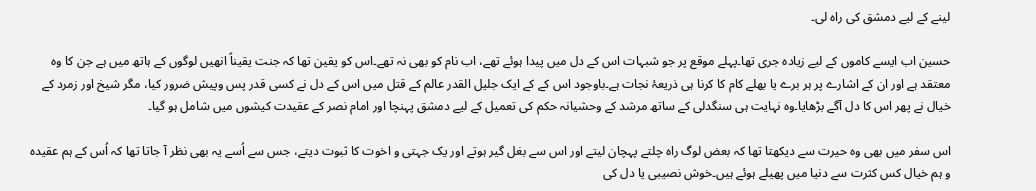لینے کے لیے دمشق کی راہ لی۔

حسین اب ایسے کاموں کے لیے زیادہ جری تھا۔پہلے موقع پر جو شبہات اس کے دل میں پیدا ہوئے تھے، اب نام کو بھی نہ تھے۔اس کو یقین تھا کہ جنت یقیناً انھیں لوگوں کے ہاتھ میں ہے جن کا وہ معتقد ہے اور ان کے اشارے پر ہر برے یا بھلے کام کا کرنا ہی ذریعۂ نجات ہے۔باوجود اس کے کے ایک جلیل القدر عالم کے قتل میں اس کے دل نے کسی قدر پس وپیش ضرور کیا، مگر شیخ اور زمرد کے خیال نے پھر اس کا دل آگے بڑھایا۔وہ نہایت ہی سنگدلی کے ساتھ مرشد کے وحشیانہ حکم کی تعمیل کے لیے دمشق پہنچا اور امام نصر کے عقیدت کیشوں میں شامل ہو گیا۔

اس سفر میں بھی وہ حیرت سے دیکھتا تھا کہ بعض لوگ راہ چلتے پہچان لیتے اور اس سے بغل گیر ہوتے اور یک جہتی و اخوت کا ثبوت دیتے، جس سے اُسے یہ بھی نظر آ جاتا تھا کہ اُس کے ہم عقیدہ و ہم خیال کس کثرت سے دنیا میں پھیلے ہوئے ہیں۔خوش نصیبی یا دل کی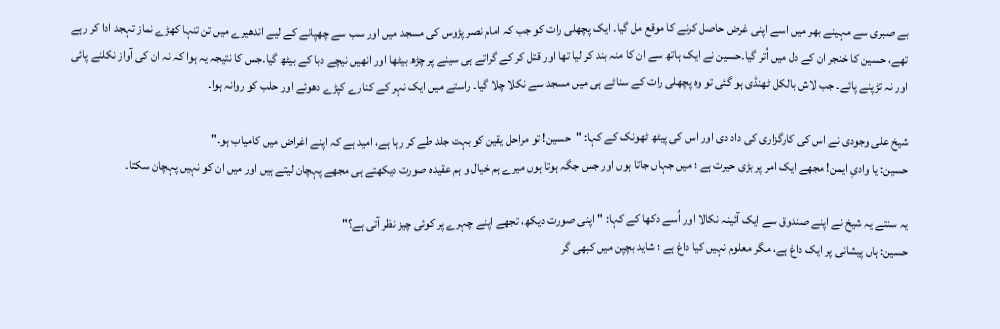بے صبری سے مہینے بھر میں اسے اپنی غرض حاصل کرنے کا موقع مل گیا۔ ایک پچھلی رات کو جب کہ امام نصر پڑوس کی مسجد میں اور سب سے چھپانے کے لیے اندھیرے میں تن تنہا کھڑے نماز تہجد ادا کر رہے تھے، حسین کا خنجر ان کے دل میں اُتر گیا۔حسین نے ایک ہاتھ سے ان کا منہ بند کر لیا تھا اور قتل کر کے گراتے ہی سینے پر چڑھ بیٹھا اور انھیں نیچے دبا کے بیٹھ گیا۔جس کا نتیجہ یہ ہوا کہ نہ ان کی آواز نکلنے پائی اور نہ تڑپنے پائے۔ جب لاش بالکل ٹھنڈی ہو گئی تو وہ پچھلی رات کے سناٹے ہی میں مسجد سے نکلا چلا گیا۔ راستے میں ایک نہر کے کنارے کپڑے دھوئے اور حلب کو روانہ ہوا۔

شیخ علی وجودی نے اس کی کارگزاری کی داد دی اور اس کی پیٹھ ٹھونک کے کہا: "حسین! تو مراحل یقین کو بہت جلد طے کر رہا ہے، امید ہے کہ اپنے اغراض میں کامیاب ہو۔"
حسین: یا وادیِ ایمن! مجھے ایک امر پر بڑی حیرت ہے ؛ میں جہاں جاتا ہوں اور جس جگہ ہوتا ہوں میرے ہم خیال و ہم عقیدہ صورت دیکھتے ہی مجھے پہچان لیتے ہیں اور میں ان کو نہیں پہچان سکتا۔

یہ سنتے یہ شیخ نے اپنے صندوق سے ایک آئینہ نکالا اور اُسے دکھا کے کہا: "اپنی صورت دیکھ، تجھے اپنے چہرے پر کوئی چیز نظر آتی ہے؟"
حسین: ہاں پیشانی پر ایک داغ ہے، مگر معلوم نہیں کیا داغ ہے ؛ شاید بچپن میں کبھی گر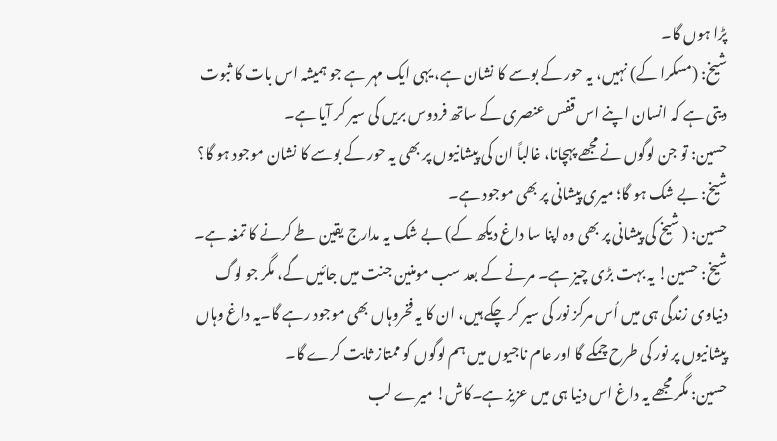پڑا ہوں گا۔
شیخ: (مسکرا کے) نہیں، یہ حور کے بوسے کا نشان ہے، یہی ایک مہر ہے جو ہمیشہ اس بات کا ثبوت دیتی ہے کہ انسان اپنے اس قفس عنصری کے ساتھ فردوس بریں کی سیر کر آیا ہے۔
حسین: تو جن لوگوں نے مجھے پہچانا، غالباً ان کی پیشانیوں پر بھی یہ حور کے بوسے کا نشان موجود ہو گا؟
شیخ: بے شک ہو گا؛ میری پیشانی پر بھی موجود ہے۔
حسین: ( شیخ کی پیشانی پر بھی وہ اپنا سا داغ دیکھ کے) بے شک یہ مدارج یقین طے کرنے کا تمغہ ہے۔
شیخ: حسین! یہ بہت بڑی چیز ہے۔ مرنے کے بعد سب مومنین جنت میں جائیں گے، مگر جو لوگ دنیاوی زندگی ہی میں اُس مرکز نور کی سیر کر چکے ہیں، ان کا یہ فخروہاں بھی موجود رہے گا۔یہ داغ وہاں پیشانیوں پر نور کی طرح چمکے گا اور عام ناجیوں میں ہم لوگوں کو ممتاز ثابت کرے گا۔
حسین: مگر مجھے یہ داغ اس دنیا ہی میں عزیز ہے۔کاش! میرے لب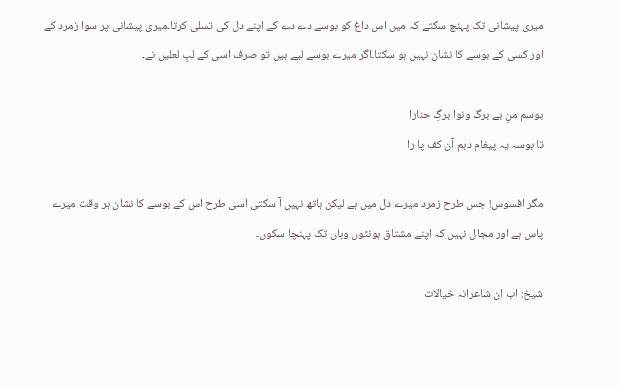میری پیشانی تک پہنچ سکتے کہ میں اس داغ کو بوسے دے دے کے اپنے دل کی تسلی کرتا۔میری پیشانی پر سوا زمرد کے اور کسی کے بوسے کا نشان نہیں ہو سکتا۔اگر میرے بوسے لیے ہیں تو صرف اسی کے لبِ لعلیں نے۔

بوسم منِ بے برگ ونوا برگِ حنارا
تا بوسہ یہ پیغام دبم آن کف پا را

مگر افسوس! جس طرح زمرد میرے دل میں ہے لیکن ہاتھ نہیں آ سکتی اسی طرح اس کے بوسے کا نشان ہر وقت میرے پاس ہے اور مجال نہیں کہ اپنے مشتاق ہونٹوں وہاں تک پہنچا سکوں۔

شیخ: اب ان شاعرانہ خیالات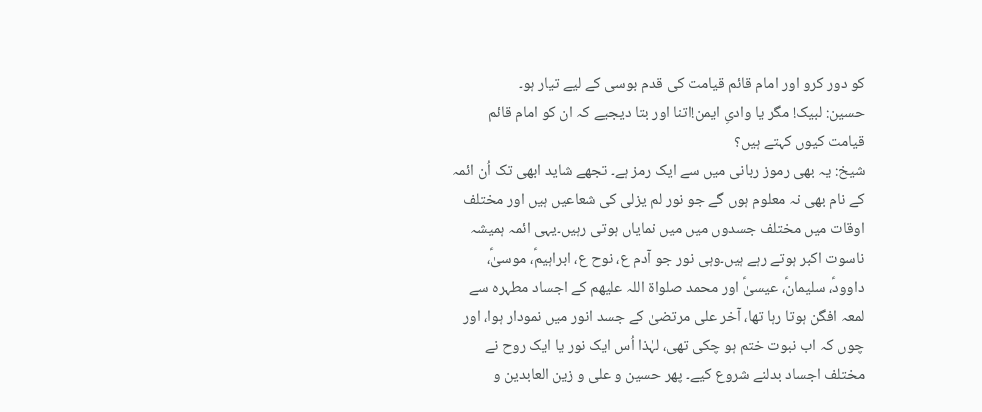کو دور کرو اور امام قائم قیامت کی قدم بوسی کے لیے تیار ہو۔
حسین: لبیک! مگر یا وادیِ ایمن!اتنا اور بتا دیجیے کہ ان کو امام قائم قیامت کیوں کہتے ہیں؟
شیخ: یہ بھی رموز ربانی میں سے ایک رمز ہے۔ تجھے شاید ابھی تک اُن ائمہ کے نام بھی نہ معلوم ہوں گے جو نور لم یزلی کی شعاعیں ہیں اور مختلف اوقات میں مختلف جسدوں میں میں نمایاں ہوتی رہیں۔یہی ائمہ ہمیشہ ناسوت اکبر ہوتے رہے ہیں۔وہی نور جو آدم ع، نوح ع، ابراہیمؑ، موسیٰؑ، داوودؑ، سلیمانؑ، عیسیٰؑ اور محمد صلواۃ اللہ علیھم کے اجساد مطہرہ سے لمعہ افگن ہوتا رہا تھا، آخر علی مرتضیٰ کے جسد انور میں نمودار ہوا، اور چوں کہ اب نبوت ختم ہو چکی تھی، لہٰذا اُس ایک نور یا ایک روح نے مختلف اجساد بدلنے شروع کیے۔ پھر حسین و علی و زین العابدین و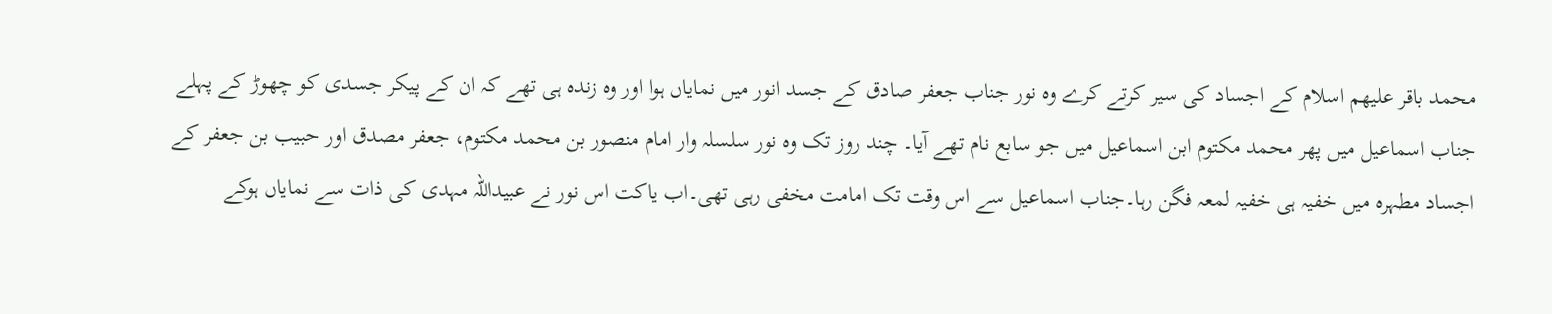محمد باقر علیھم اسلام کے اجساد کی سیر کرتے کرے وہ نور جناب جعفر صادق کے جسد انور میں نمایاں ہوا اور وہ زندہ ہی تھے کہ ان کے پیکر جسدی کو چھوڑ کے پہلے جناب اسماعیل میں پھر محمد مکتوم ابن اسماعیل میں جو سابع نام تھے آیا۔ چند روز تک وہ نور سلسلہ وار امام منصور بن محمد مکتوم، جعفر مصدق اور حبیب بن جعفر کے اجساد مطہرہ میں خفیہ ہی خفیہ لمعہ فگن رہا۔جناب اسماعیل سے اس وقت تک امامت مخفی رہی تھی۔اب یاکت اس نور نے عبیداللہ مہدی کی ذات سے نمایاں ہوکے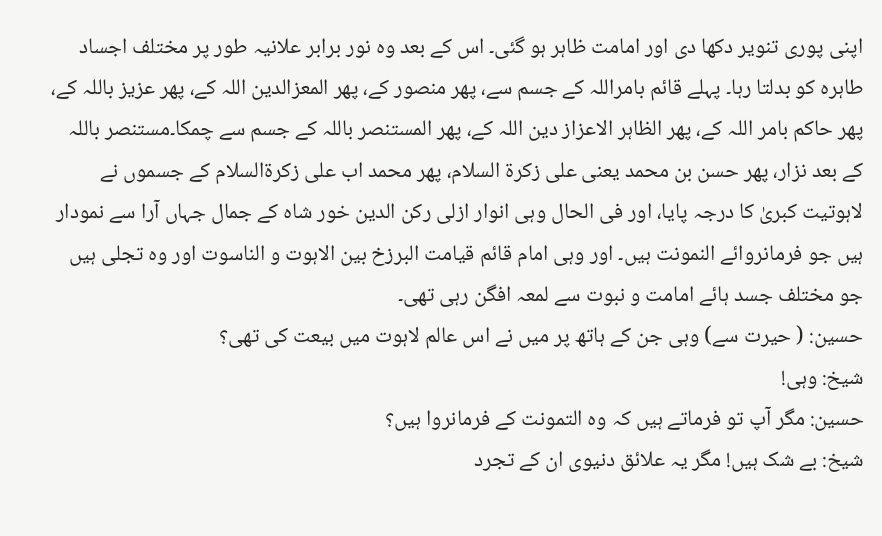اپنی پوری تنویر دکھا دی اور امامت ظاہر ہو گئی۔ اس کے بعد وہ نور برابر علانیہ طور پر مختلف اجساد طاہرہ کو بدلتا رہا۔ پہلے قائم بامراللہ کے جسم سے، پھر منصور کے، پھر المعزالدین اللہ کے، پھر عزیز باللہ کے، پھر حاکم بامر اللہ کے، پھر الظاہر الاعزاز دین اللہ کے، پھر المستنصر باللہ کے جسم سے چمکا۔مستنصر باللہ کے بعد نزار، پھر حسن بن محمد یعنی علی زکرۃ السلام، پھر محمد اب علی زکرۃالسلام کے جسموں نے لاہوتیت کبریٰ کا درجہ پایا، اور فی الحال وہی انوار ازلی رکن الدین خور شاہ کے جمال جہاں آرا سے نمودار ہیں جو فرمانروائے النمونت ہیں۔ اور وہی امام قائم قیامت البرزخ بین الاہوت و الناسوت اور وہ تجلی ہیں جو مختلف جسد ہائے امامت و نبوت سے لمعہ افگن رہی تھی۔
حسین: ( حیرت سے) وہی جن کے ہاتھ پر میں نے اس عالم لاہوت میں بیعت کی تھی؟
شیخ: وہی!
حسین: مگر آپ تو فرماتے ہیں کہ وہ التمونت کے فرمانروا ہیں؟
شیخ: بے شک ہیں! مگر یہ علائق دنیوی ان کے تجرد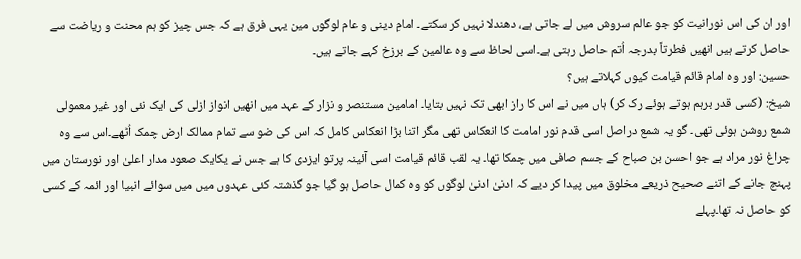اور ان کی اس نورانیت کو جو عالم سروش میں لے جاتی ہے، دھندلا نہیں کر سکتے۔ امامِ دینی و عام لوگوں مین یہی فرق ہے کہ جس چیز کو ہم محنت و ریاضت سے حاصل کرتے ہیں انھیں فطرتاً بدرجہ اُتم حاصل رہتی ہے۔اسی لحاظ سے وہ عالمین کے برزخ کہے جاتے ہیں۔
حسین: اور وہ امام قائم قیامت کیوں کہلاتے ہیں؟
شیخ: (کسی قدر برہم ہوتے ہوئے رک کر) ہاں میں نے اس کا راز ابھی تک نہیں بتایا۔ امامین مستنصر و نزار کے عہد میں انھیں انواز ازلی کی ایک نئی اور غیر معمولی شمع روشن ہوئی تھی۔ گو یہ شمع دراصل اسی قدم نور امامت کا انعکاس تھی مگر اتنا بڑا انعکاس کامل کہ اس کی ضو سے تمام ممالک ارض چمک اُٹھے۔اس سے وہ چراغ نور مراد ہے جو احسن بن صباح کے جسم صافی میں چمکا تھا۔ یہ لقب قائم قیامت اسی آئینہ پرتو ایزدی کا ہے جس نے یکایک صعود مدار اعلیٰ اور نورستان میں پہنچ جانے کے اتنے صحیح ذریعے مخلوق میں پیدا کر دیے کہ ادنیٰ ادنیٰ لوگوں کو وہ کمال حاصل ہو گیا جو گذشتہ کئی عہدوں میں میں سوائے انبیا اور ائمہ کے کسی کو حاصل نہ تھا۔پہلے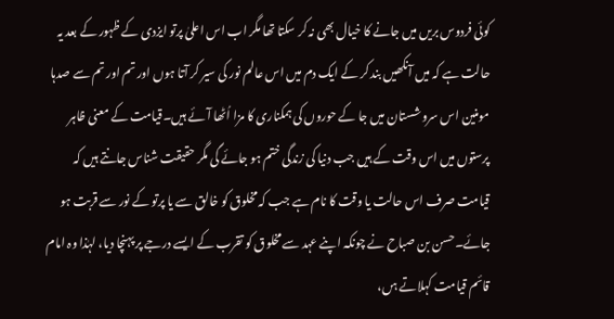کوئی فردوس بریں میں جانے کا خیال بھی نہ کر سکتا تھا مگر اب اس اعلیٰ پرتو ایزدی کے ظہور کے بعد یہ حالت ہے کہ میں آنکھیں بند کر کے ایک دم میں اس عالم نور کی سیر کر آتا ہوں اور تم اور تم سے صدہا مومنین اس سروشستان میں جا کے حوروں کی ہمکناری کا مزا اُٹھا آئے ہیں۔قیامت کے معنی ظاہر پرستوں میں اس وقت کے ہیں جب دنیا کی زندگی ختم ہو جائے گی مگر حقیقت شناس جانتے ہیں کہ قیامت صرف اس حالت یا وقت کا نام ہے جب کہ مخلوق کو خالق سے یا پرتو کے نور سے قربت ہو جائے۔حسن بن صباح نے چونکہ اپنے عہد سے مخلوق کو تقرب کے ایسے درجے پر پہنچا دیا، لہٰذا وہ امام قائم قیامت کہلاتے ہں،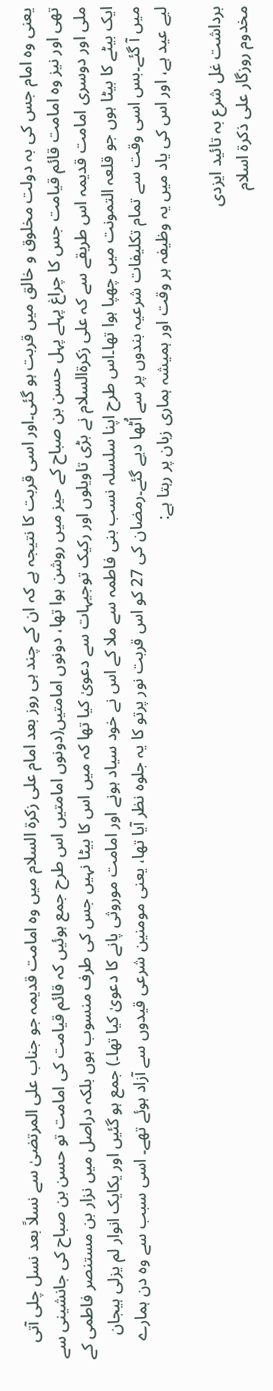یعنی وہ امام جس کی بہ دولت مخلوق و خالق میں قربت ہو گئی۔اور اسی قربت کا نتیجہ ہے کہ ان کے چند ہی روز بعد امام علی زکرۃ السلام میں وہ امامت قدیمہ جو جناب علی المرتضیٰ سے نسلاً بعد نسل چلی آتی تھی اور نیز وہ امامت قائم قیامت جس کا چراغ پہلے پہل حسن بن صباح کے حیز میں روشن ہوا تھا، دونوں امامتیں(دونوں امامتیں اس طرح جمع ہوئیں کہ قائم قیامت کی امامت تو حسن بن صباح کی جانشینی سے ملی اور دوسری امامت قدیمہ اس طریقے سے کہ علی زکرۃالسلام نے بڑی تاویلوں اور رکیک توجیہات سے دعویٰ کیا تھا کہ میں اس کا بیٹا نہیں جس کی طرف منسوب ہوں بلکہ دراصل میں نزار بن مستنصر فاطمی کے ایک بیٹے کا بیٹا ہوں جو قلعہ التمونت میں چھپا ہوا تھا۔اس طرح اپنا سلسلہ نسب بنی فاطمہ سے ملا کے اس نے خود سیاد ہونے اور امامت موروثی پانے کا دعویٰ کیا تھا۔) جمع ہو گئیں اور یکایک انوار لم یزلی ہیجان میں آ گئے۔بس اسی وقت سے تمام تکلیفات شرعیہ بندوں پر سے اُٹھا دیے گئے۔رمضان کی 27 کو اس قربت نور پرتو کا یہ جلوہ نظر آیا تھا، یعنی مومنین شرعی قیدوں سے آزاد ہوئے تھے۔ اسی سبب سے وہ دن ہمارے لیے عید ہے، اور اس کی یاد میں یہ وظیفہ ہر وقت اور ہمیشہ ہماری زبان پر رہتا ہے:

برداشت غل شرع بہ تائید ایزدی
مخدوم روزگار علی ذکرۃ اسلام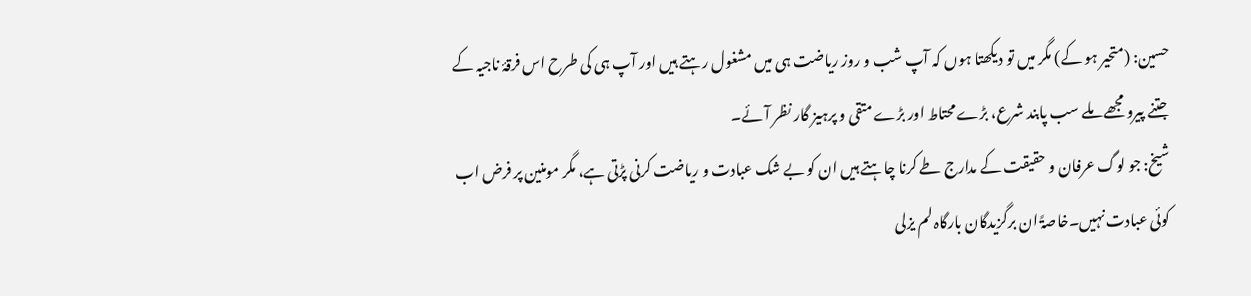حسین: (متحیر ہو کے) مگر میں تو دیکھتا ہوں کہ آپ شب و روز ریاضت ہی میں مشغول رہتے ہیں اور آپ ہی کی طرح اس فرقۂ ناجیہ کے جتنے پیرو مجھے ملے سب پابند شرع، بڑے محتاط اور بڑے متقی و پرہیز گار نظر آئے۔
شیخ: جو لوگ عرفان و حقیقت کے مدارج طے کرنا چاہتے ہیں ان کو بے شک عبادت و ریاضت کرنی پڑتی ہے، مگر مومنین پر فرض اب کوئی عبادت نہیں۔خاصۃً ان برگزیدگان بارگاہ لم یزلی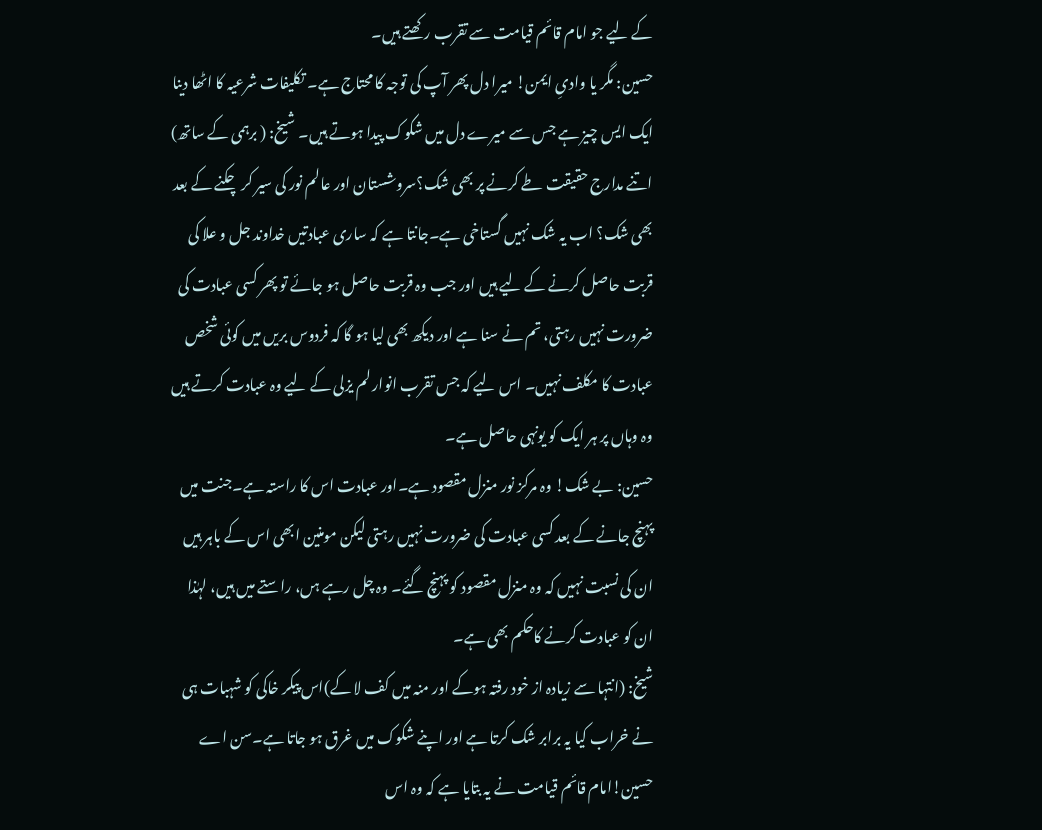کے لیے جو امام قائم قیامت سے تقرب رکھتے ہیں۔
حسین: مگر یا وادیِ ایمن! میرا دل پھر آپ کی توجہ کا محتاج ہے۔ تکلیفات شرعیہ کا اٹھا دینا ایک ایس چیز ہے جس سے میرے دل میں شکوک پیدا ہوتے ہیں۔ شیخ: ( برہمی کے ساتھ) اتنے مدارج حقیقت طے کرنے پر بھی شک؟سروشستان اور عالم نور کی سیر کر چکنے کے بعد بھی شک؟ اب یہ شک نہیں گستاخی ہے۔جانتا ہے کہ ساری عبادتیں خداوند جل و علا کی قربت حاصل کرنے کے لیے ہیں اور جب وہ قربت حاصل ہو جائے تو پھر کسی عبادت کی ضرورت نہیں رہتی، تم نے سنا ہے اور دیکھ بھی لیا ہو گا کہ فردوس بریں میں کوئی شخص عبادت کا مکلف نہیں۔ اس لیے کہ جس تقرب انوار لم یزلی کے لیے وہ عبادت کرتے ہیں وہ وہاں پر ہر ایک کو یونہی حاصل ہے۔
حسین: بے شک! وہ مرکز نور منزل مقصود ہے۔اور عبادت اس کا راستہ ہے۔جنت میں پہنچ جانے کے بعد کسی عبادت کی ضرورت نہیں رہتی لیکن مومنین ابھی اس کے باہر ہیں ان کی نسبت نہیں کہ وہ منزل مقصود کو پہنچ گئے۔ وہ چل رہے ہں، راستے میں ہیں، لہٰذا ان کو عبادت کرنے کاحکم بھی ہے۔
شیخ: (انتہا سے زیادہ از خود رفتہ ہوکے اور منہ میں کف لا کے)اس پیکر خاکی کو شہبات ہی نے خراب کیا یہ برابر شک کرتا ہے اور اپنے شکوک میں غرق ہو جاتا ہے۔سن اے حسین!امام قائم قیامت نے یہ بتایا ہے کہ وہ اس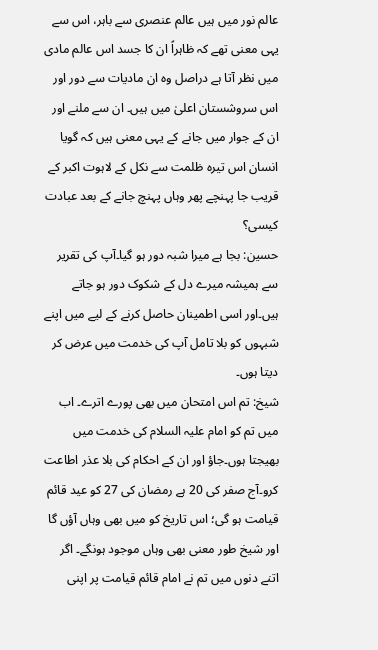عالم نور میں ہیں عالم عنصری سے باہر، اس سے یہی معنی تھے کہ ظاہراً ان کا جسد اس عالم مادی میں نظر آتا ہے دراصل وہ ان مادیات سے دور اور اس سروشستان اعلیٰ میں ہیں۔ ان سے ملنے اور ان کے جوار میں جانے کے یہی معنی ہیں کہ گویا انسان اس تیرہ ظلمت سے نکل کے لاہوت اکبر کے قریب جا پہنچے پھر وہاں پہنچ جانے کے بعد عبادت کیسی؟
حسین: بجا ہے میرا شبہ دور ہو گیا۔آپ کی تقریر سے ہمیشہ میرے دل کے شکوک دور ہو جاتے ہیں۔اور اسی اطمینان حاصل کرنے کے لیے میں اپنے شبہوں کو بلا تامل آپ کی خدمت میں عرض کر دیتا ہوں۔
شیخ: تم اس امتحان میں بھی پورے اترے۔ اب میں تم کو امام علیہ السلام کی خدمت میں بھیجتا ہوں۔جاؤ اور ان کے احکام کی بلا عذر اطاعت کرو۔آج صفر کی 20 ہے رمضان کی 27 کو عید قائم قیامت ہو گی؛ اس تاریخ کو میں بھی وہاں آؤں گا اور شیخ طور معنی بھی وہاں موجود ہونگے۔ اگر اتنے دنوں میں تم نے امام قائم قیامت پر اپنی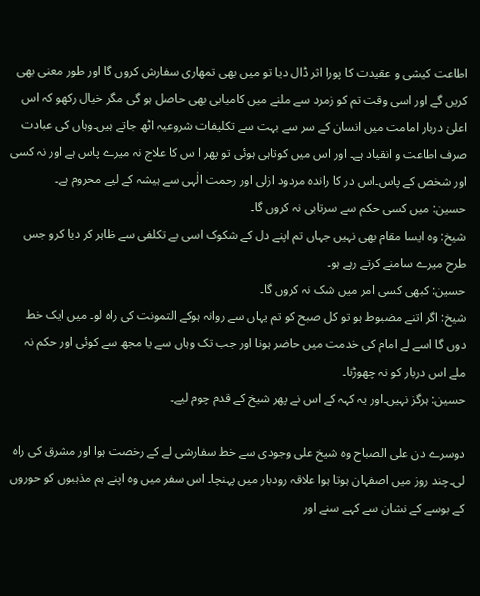اطاعت کیشی و عقیدت کا پورا اثر ڈال دیا تو میں بھی تمھاری سفارش کروں گا اور طور معنی بھی کریں گے اور اسی وقت تم کو زمرد سے ملنے میں کامیابی بھی حاصل ہو گی مگر خیال رکھو کہ اس اعلیٰ دربار امامت میں انسان کے سر سے بہت سے تکلیفات شروعیہ اٹھ جاتے ہیں۔وہاں کی عبادت صرف اطاعت و انقیاد ہے۔ اور اس میں کوتاہی ہوئی تو پھر ا س کا علاج نہ میرے پاس ہے اور نہ کسی اور شخص کے پاس۔اس در کا راندہ مردود ازلی اور رحمت الٰہی سے ہیشہ کے لیے محروم ہے۔
حسین: میں کسی حکم سے سرتابی نہ کروں گا۔
شیخ: وہ ایسا مقام بھی نہیں جہاں تم اپنے دل کے شکوک اسی بے تکلفی سے ظاہر کر دیا کرو جس طرح میرے سامنے کرتے رہے ہو۔
حسین: کبھی کسی امر میں شک نہ کروں گا۔
شیخ: اگر اتنے مضبوط ہو تو کل صبح کو تم یہاں سے روانہ ہوکے التمونت کی راہ لو۔ میں ایک خط دوں گا اسے لے امام کی خدمت میں حاضر ہونا اور جب تک وہاں سے یا مجھ سے کوئی اور حکم نہ ملے اس دربار کو نہ چھوڑنا۔
حسین: ہرگز نہیں۔اور یہ کہہ کے اس نے پھر شیخ کے قدم چوم لیے۔

دوسرے دن علی الصباح وہ شیخ علی وجودی سے خط سفارشی لے کے رخصت ہوا اور مشرق کی راہ لی۔چند روز میں اصفہان ہوتا ہوا علاقہ رودبار میں پہنچا۔ اس سفر میں وہ اپنے ہم مذہبوں کو حوروں کے بوسے کے نشان سے کہے سنے اور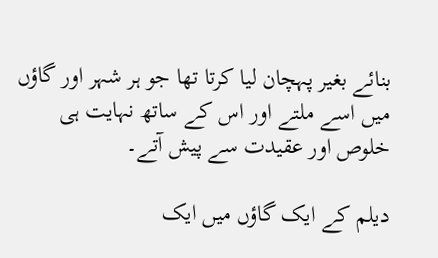بنائے بغیر پہچان لیا کرتا تھا جو ہر شہر اور گاؤں میں اسے ملتے اور اس کے ساتھ نہایت ہی خلوص اور عقیدت سے پیش آتے۔

دیلم کے ایک گاؤں میں ایک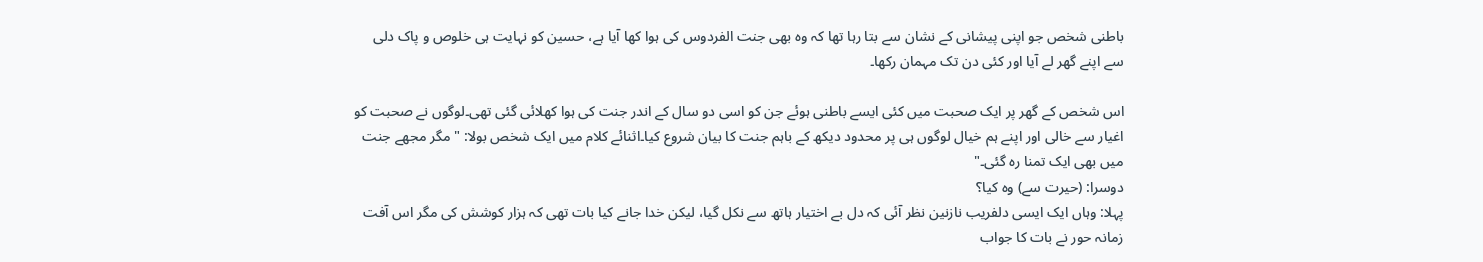باطنی شخص جو اپنی پیشانی کے نشان سے بتا رہا تھا کہ وہ بھی جنت الفردوس کی ہوا کھا آیا ہے، حسین کو نہایت ہی خلوص و پاک دلی سے اپنے گھر لے آیا اور کئی دن تک مہمان رکھا۔

اس شخص کے گھر پر ایک صحبت میں کئی ایسے باطنی ہوئے جن کو اسی دو سال کے اندر جنت کی ہوا کھلائی گئی تھی۔لوگوں نے صحبت کو اغیار سے خالی اور اپنے ہم خیال لوگوں ہی پر محدود دیکھ کے باہم جنت کا بیان شروع کیا۔اثنائے کلام میں ایک شخص بولا: " مگر مجھے جنت میں بھی ایک تمنا رہ گئی۔"
دوسرا: (حیرت سے) وہ کیا؟
پہلا: وہاں ایک ایسی دلفریب نازنین نظر آئی کہ دل بے اختیار ہاتھ سے نکل گیا، لیکن خدا جانے کیا بات تھی کہ ہزار کوشش کی مگر اس آفت زمانہ حور نے بات کا جواب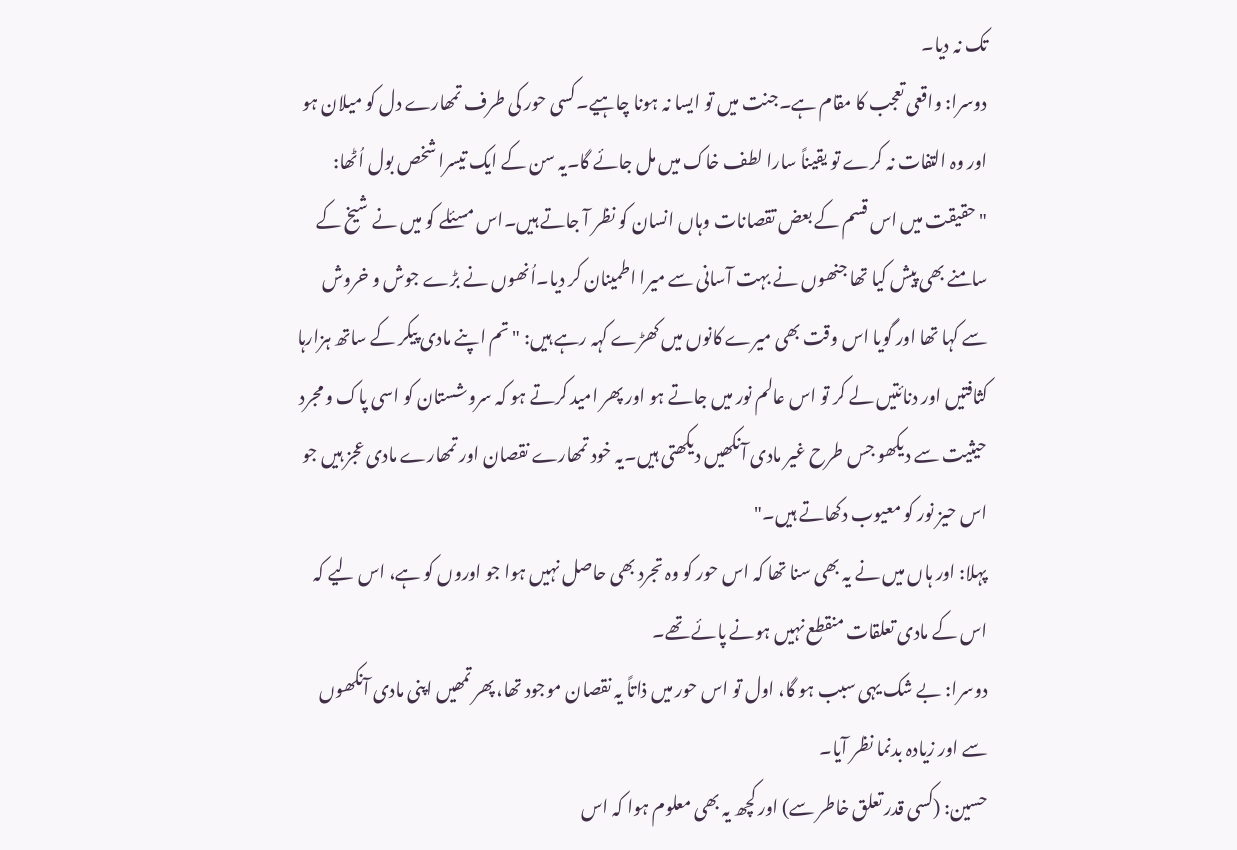تک نہ دیا۔
دوسرا: واقعی تعجب کا مقام ہے۔جنت میں تو ایسا نہ ہونا چاہیے۔کسی حور کی طرف تمھارے دل کو میلان ہو اور وہ التفات نہ کرے تو یقیناً سارا لطف خاک میں مل جائے گا۔یہ سن کے ایک تیسرا شخص بول اُٹھا: "حقیقت میں اس قسم کے بعض تقصانات وہاں انسان کو نظر آ جاتے ہیں۔اس مسئلے کو میں نے شیخ کے سامنے بھی پیش کیا تھا جنھوں نے بہت آسانی سے میرا اطمینان کر دیا۔اُنھوں نے بڑے جوش و خروش سے کہا تھا اور گویا اس وقت بھی میرے کانوں میں کھڑے کہہ رہے ہیں: " تم اپنے مادی پیکر کے ساتھ ہزارہا کثافتیں اور دنائتیں لے کر تو اس عالم نور میں جاتے ہو اور پھر امید کرتے ہو کہ سروشستان کو اسی پاک و مجرد حیثیت سے دیکھو جس طرح غیر مادی آنکھیں دیکھتی ہیں۔یہ خود تمھارے نقصان اور تمھارے مادی عجز ہیں جو اس حیز نور کو معیوب دکھاتے ہیں۔"
پہلا: اور ہاں میں نے یہ بھی سنا تھا کہ اس حور کو وہ تجرد بھی حاصل نہیں ہوا جو اوروں کو ہے، اس لیے کہ اس کے مادی تعلقات منقطع نہیں ہونے پائے تھے۔
دوسرا: بے شک یہی سبب ہو گا، اول تو اس حور میں ذاتاً یہ نقصان موجود تھا، پھر تمھیں اپنی مادی آنکھوں سے اور زیادہ بدنما نظر آیا۔
حسین: (کسی قدر تعلق خاطر سے) اور کچھ یہ بھی معلوم ہوا کہ اس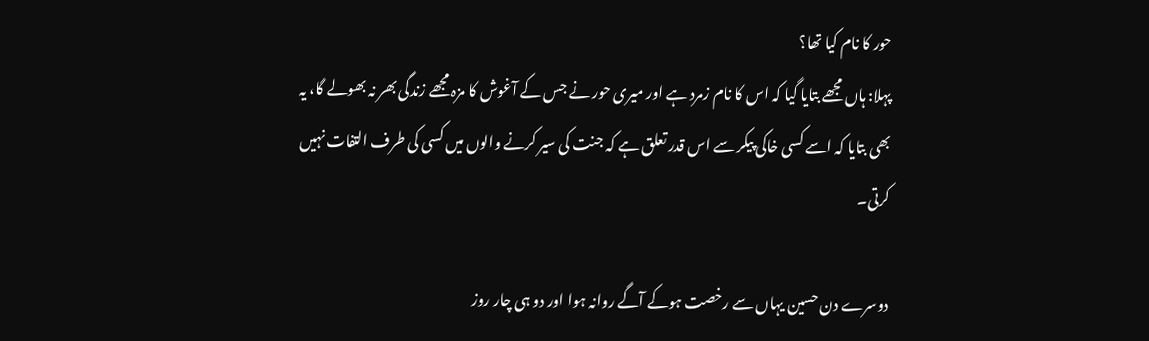حور کا نام کیا تھا؟
پہلا: ہاں مجھے بتایا گیا کہ اس کا نام زمرد ہے اور میری حور نے جس کے آغوش کا مزہ مجھے زندگی بھر نہ بھولے گا، یہ بھی بتایا کہ اسے کسی خاکی پیکر سے اس قدر تعلق ہے کہ جنت کی سیر کرنے والوں میں کسی کی طرف التفات نہیں کرتی۔

دوسرے دن حسین یہاں سے رخصت ہوکے آگے روانہ ہوا اور دو ہی چار روز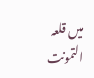میں قلعہ التمونت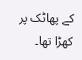کے پھاٹک پر کھڑا تھا۔